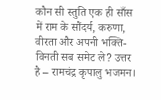कौन सी स्तुति एक ही साँस में राम के सौंदर्य, करुणा, वीरता और अपनी भक्ति-विनती सब समेट ले? उत्तर है – रामचंद्र कृपालु भजमन।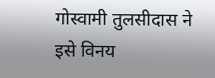गोस्वामी तुलसीदास ने इसे विनय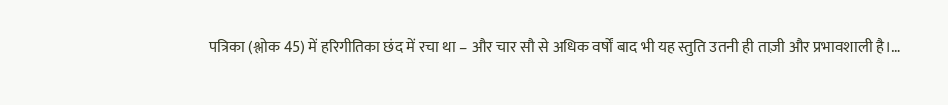पत्रिका (श्लोक 45) में हरिगीतिका छंद में रचा था – और चार सौ से अधिक वर्षों बाद भी यह स्तुति उतनी ही ताज़ी और प्रभावशाली है।…